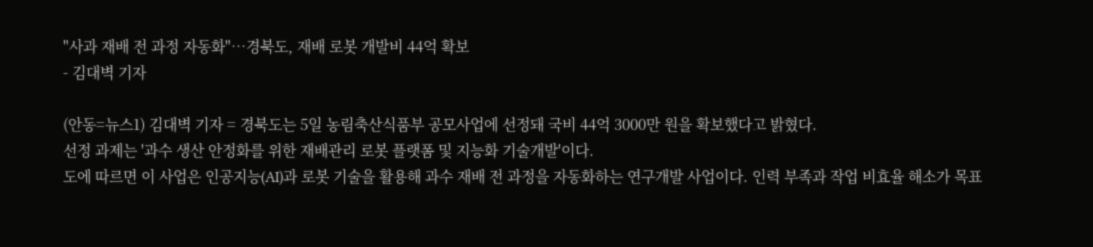"사과 재배 전 과정 자동화"…경북도, 재배 로봇 개발비 44억 확보
- 김대벽 기자

(안동=뉴스1) 김대벽 기자 = 경북도는 5일 농림축산식품부 공모사업에 선정돼 국비 44억 3000만 원을 확보했다고 밝혔다.
선정 과제는 '과수 생산 안정화를 위한 재배관리 로봇 플랫폼 및 지능화 기술개발'이다.
도에 따르면 이 사업은 인공지능(AI)과 로봇 기술을 활용해 과수 재배 전 과정을 자동화하는 연구개발 사업이다. 인력 부족과 작업 비효율 해소가 목표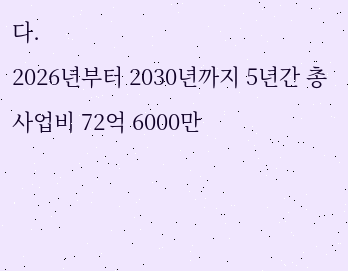다.
2026년부터 2030년까지 5년간 총사업비 72억 6000만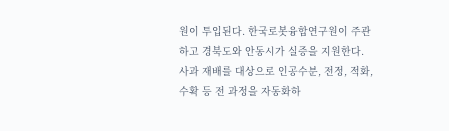원이 투입된다. 한국로봇융합연구원이 주관하고 경북도와 안동시가 실증을 지원한다.
사과 재배를 대상으로 인공수분, 전정, 적화, 수확 등 전 과정을 자동화하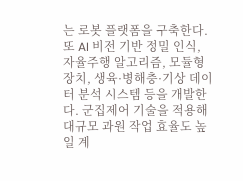는 로봇 플랫폼을 구축한다.
또 AI 비전 기반 정밀 인식, 자율주행 알고리즘, 모듈형 장치, 생육·병해충·기상 데이터 분석 시스템 등을 개발한다. 군집제어 기술을 적용해 대규모 과원 작업 효율도 높일 계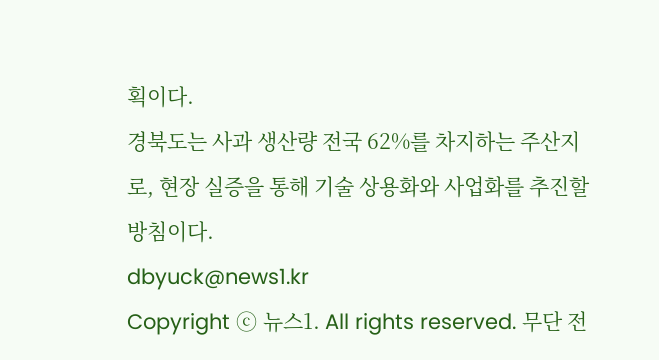획이다.
경북도는 사과 생산량 전국 62%를 차지하는 주산지로, 현장 실증을 통해 기술 상용화와 사업화를 추진할 방침이다.
dbyuck@news1.kr
Copyright ⓒ 뉴스1. All rights reserved. 무단 전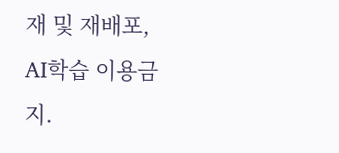재 및 재배포, AI학습 이용금지.